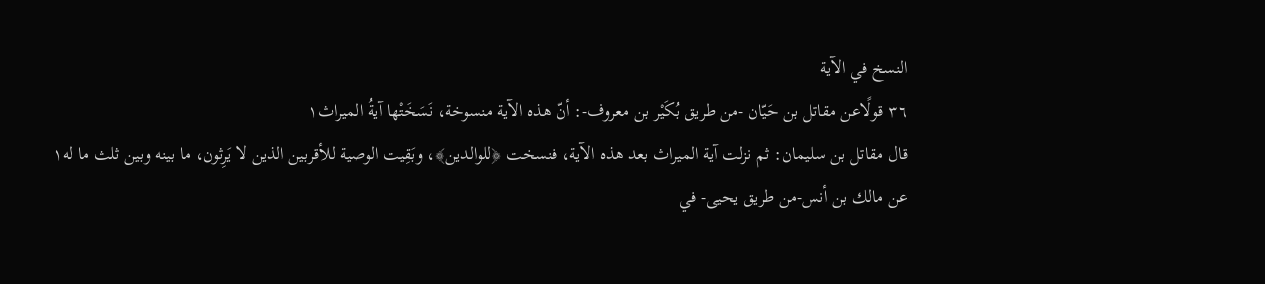النسخ في الآية
٣٦ قولًاعن مقاتل بن حَيّان -من طريق بُكَيْر بن معروف-: أنّ هذه الآية منسوخة، نَسَخَتْها آيةُ الميراث١
قال مقاتل بن سليمان: ثم نزلت آية الميراث بعد هذه الآية، فنسخت ﴿للوالدين﴾، وبَقِيت الوصية للأقربين الذين لا يَرِثون، ما بينه وبين ثلث ما له١
عن مالك بن أنس-من طريق يحيى- في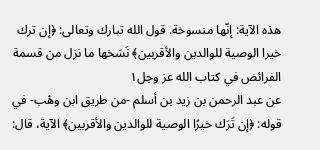هذه الآية: إنّها منسوخة. قول الله تبارك وتعالى: ﴿إن ترك خيرا الوصية للوالدين والأقربين﴾ نَسَخها ما نزل من قسمة الفرائض في كتاب الله عز وجل١
عن عبد الرحمن بن زيد بن أسلم -من طريق ابن وهْب- في قوله: ﴿إن تَرَك خيرًا الوصية للوالدين والأقربين﴾ الآية، قال: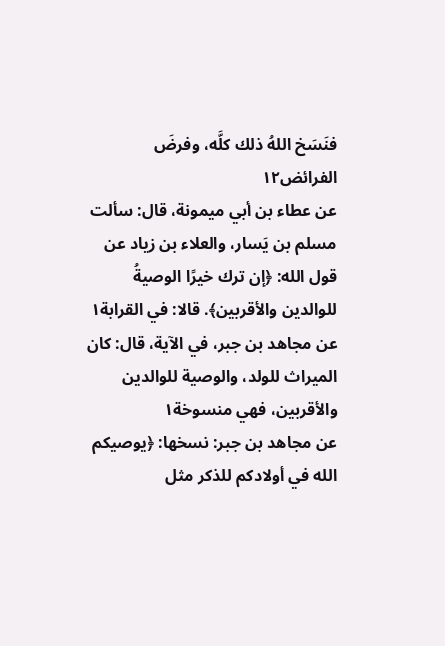فنَسَخ اللهُ ذلك كلَّه، وفرضَ الفرائض١٢
عن عطاء بن أبي ميمونة، قال: سألت مسلم بن يَسار، والعلاء بن زياد عن قول الله: ﴿إن ترك خيرًا الوصيةُ للوالدين والأقربين﴾. قالا: في القرابة١
عن مجاهد بن جبر، في الآية، قال: كان الميراث للولد، والوصية للوالدين والأقربين، فهي منسوخة١
عن مجاهد بن جبر: نسخها: ﴿يوصيكم الله في أولادكم للذكر مثل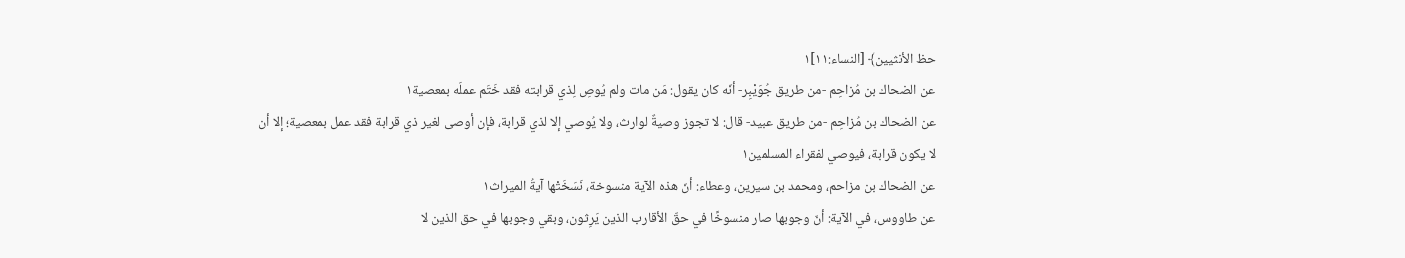حظ الأنثيين﴾ [النساء:١١]١
عن الضحاك بن مُزاحِم -من طريق جُوَيْبِر- أنّه كان يقول: مَن مات ولم يُوصِ لِذي قرابته فقد خَتَم عملَه بمعصية١
عن الضحاك بن مُزاحِم -من طريق عبيد- قال: لا تجوز وصيةٌ لوارث، ولا يُوصي إلا لذي قرابة، فإن أوصى لغير ذي قرابة فقد عمل بمعصية؛ إلا أن لا يكون قرابة، فيوصي لفقراء المسلمين١
عن الضحاك بن مزاحم، ومحمد بن سيرين، وعطاء: أنّ هذه الآية منسوخة، نَسَخَتْها آيةُ الميراث١
عن طاووس، في الآية: أنّ وجوبها صار منسوخًا في حقّ الأقارب الذين يَرِثون، وبقي وجوبها في حق الذين لا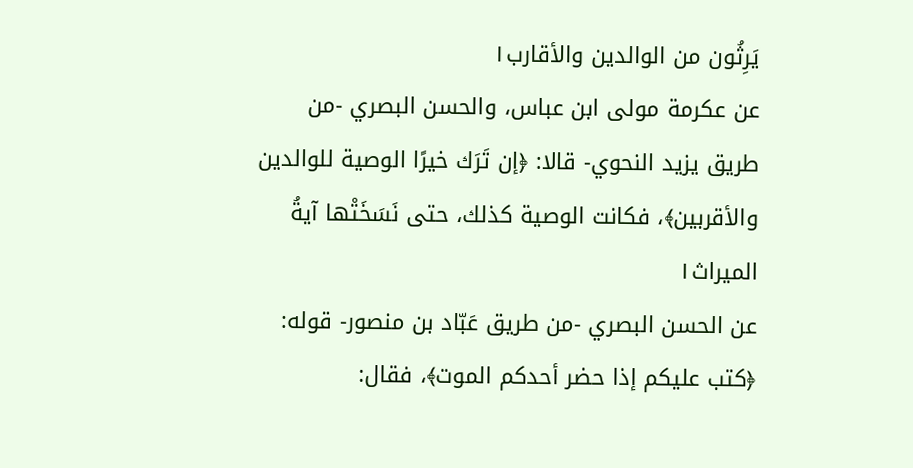يَرِثُون من الوالدين والأقارب١
عن عكرمة مولى ابن عباس، والحسن البصري -من طريق يزيد النحوي- قالا: ﴿إن تَرَك خيرًا الوصية للوالدين والأقربين﴾، فكانت الوصية كذلك، حتى نَسَخَتْها آيةُ الميراث١
عن الحسن البصري -من طريق عَبّاد بن منصور- قوله: ﴿كتب عليكم إذا حضر أحدكم الموت﴾، فقال: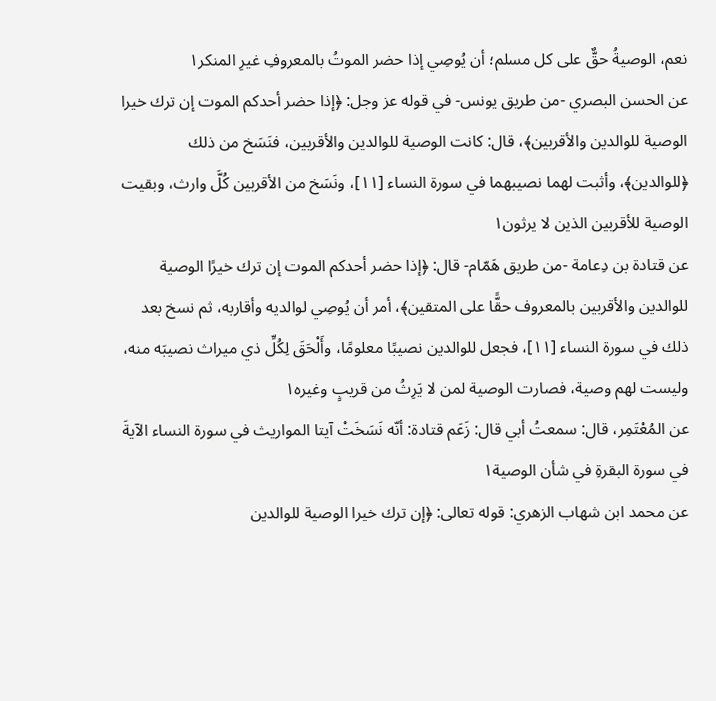نعم، الوصيةُ حقٌّ على كل مسلم؛ أن يُوصِي إذا حضر الموتُ بالمعروفِ غيرِ المنكر١
عن الحسن البصري -من طريق يونس- في قوله عز وجل: ﴿إذا حضر أحدكم الموت إن ترك خيرا الوصية للوالدين والأقربين﴾، قال: كانت الوصية للوالدين والأقربين، فنَسَخ من ذلك ﴿للوالدين﴾، وأثبت لهما نصيبهما في سورة النساء [١١]، ونَسَخ من الأقربين كُلَّ وارث، وبقيت الوصية للأقربين الذين لا يرثون١
عن قتادة بن دِعامة -من طريق هَمّام- قال: ﴿إذا حضر أحدكم الموت إن ترك خيرًا الوصية للوالدين والأقربين بالمعروف حقًّا على المتقين﴾، أمر أن يُوصِي لوالديه وأقاربه، ثم نسخ بعد ذلك في سورة النساء [١١]، فجعل للوالدين نصيبًا معلومًا، وأَلْحَقَ لِكُلِّ ذي ميراث نصيبَه منه، وليست لهم وصية، فصارت الوصية لمن لا يَرِثُ من قريبٍ وغيره١
عن المُعْتَمِر، قال: سمعتُ أبي قال: زَعَم قتادة: أنّه نَسَخَتْ آيتا المواريث في سورة النساء الآيةَ في سورة البقرةِ في شأن الوصية١
عن محمد ابن شهاب الزهري: قوله تعالى: ﴿إن ترك خيرا الوصية للوالدين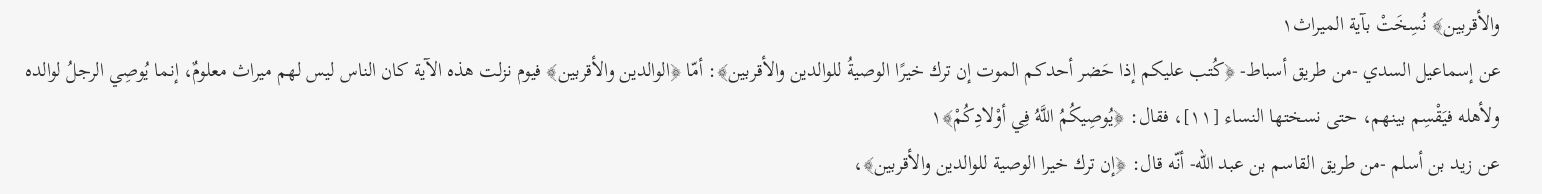والأقربين﴾ نُسِخَتْ بآية الميراث١
عن إسماعيل السدي -من طريق أسباط- ﴿كُتب عليكم إذا حَضر أحدكم الموت إن ترك خيرًا الوصيةُ للوالدين والأقربين﴾: أمّا ﴿الوالدين والأقربين﴾ فيوم نزلت هذه الآية كان الناس ليس لهم ميراث معلومٌ، إنما يُوصِي الرجلُ لوالده ولأهله فيَقْسِم بينهم، حتى نسختها النساء [١١]، فقال: ﴿يُوصِيكُمُ اللَّهُ فِي أوْلادِكُمْ﴾١
عن زيد بن أسلم -من طريق القاسم بن عبد الله- أنّه قال: ﴿إن ترك خيرا الوصية للوالدين والأقربين﴾،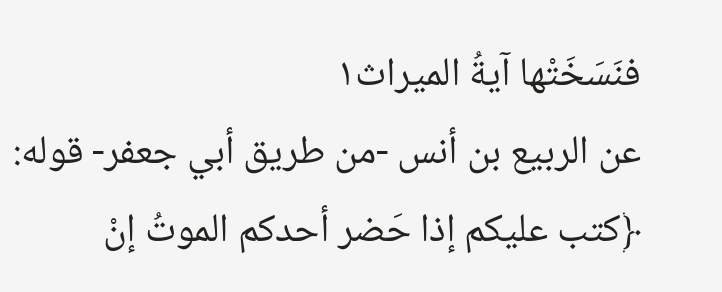فنَسَخَتْها آيةُ الميراث١
عن الربيع بن أنس -من طريق أبي جعفر- قوله: ﴿كتب عليكم إذا حَضر أحدكم الموتُ إنْ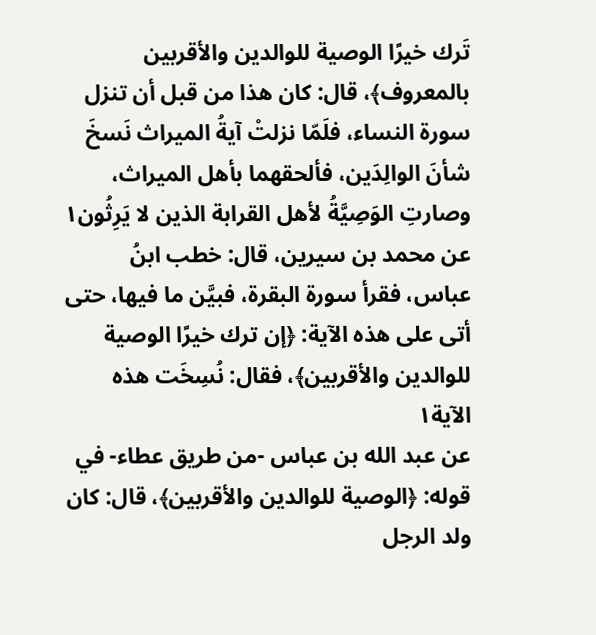تَرك خيرًا الوصية للوالدين والأقربين بالمعروف﴾، قال: كان هذا من قبل أن تنزل سورة النساء، فلَمّا نزلتْ آيةُ الميراث نَسخَ شأنَ الوالِدَين، فألحقهما بأهل الميراث، وصارتِ الوَصِيَّةُ لأهل القرابة الذين لا يَرِثُون١
عن محمد بن سيرين، قال: خطب ابنُ عباس، فقرأ سورة البقرة، فبيَّن ما فيها، حتى أتى على هذه الآية: ﴿إن ترك خيرًا الوصية للوالدين والأقربين﴾، فقال: نُسِخَت هذه الآية١
عن عبد الله بن عباس -من طريق عطاء- في قوله: ﴿الوصية للوالدين والأقربين﴾، قال: كان ولد الرجل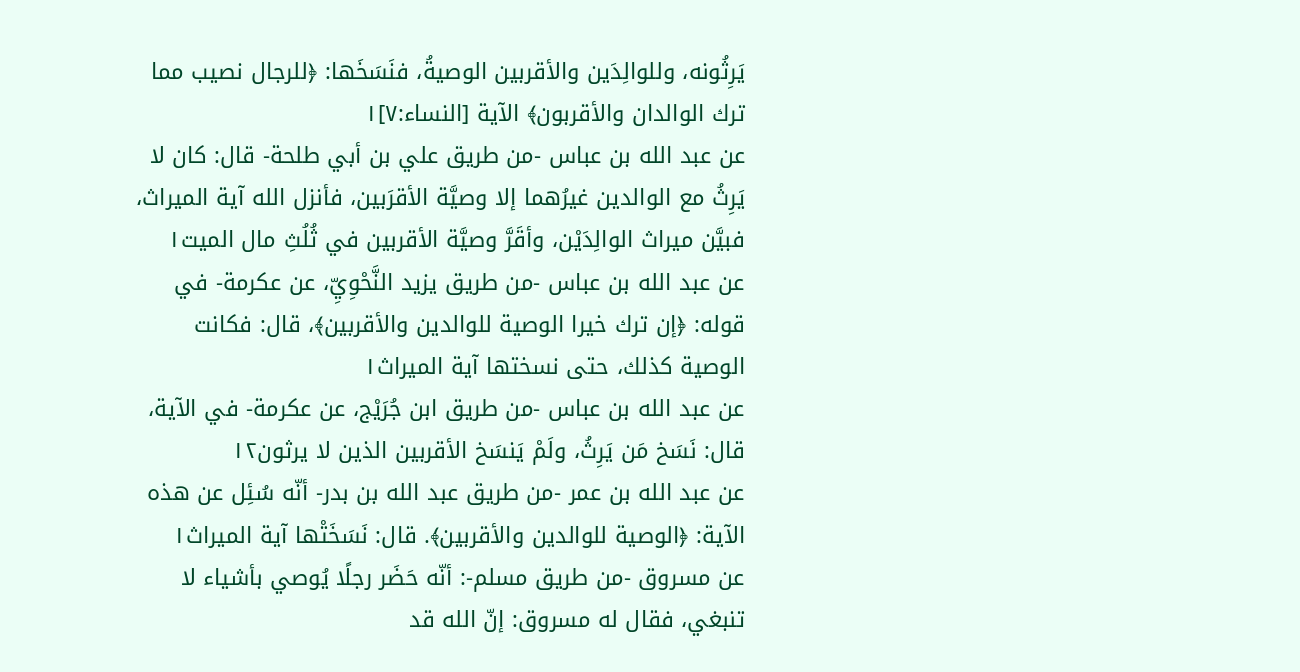يَرِثُونه، وللوالِدَين والأقربين الوصيةُ، فنَسَخَها: ﴿للرجال نصيب مما ترك الوالدان والأقربون﴾ الآية [النساء:٧]١
عن عبد الله بن عباس -من طريق علي بن أبي طلحة- قال: كان لا يَرِثُ مع الوالدين غيرُهما إلا وصيَّة الأقرَبين، فأنزل الله آية الميراث، فبيَّن ميراث الوالِدَيْن، وأقَرَّ وصيَّة الأقربين في ثُلُثِ مال الميت١
عن عبد الله بن عباس -من طريق يزيد النَّحْوِيِّ، عن عكرمة- في قوله: ﴿إن ترك خيرا الوصية للوالدين والأقربين﴾، قال: فكانت الوصية كذلك، حتى نسختها آية الميراث١
عن عبد الله بن عباس -من طريق ابن جُرَيْج، عن عكرمة- في الآية، قال: نَسَخ مَن يَرِثُ، ولَمْ يَنسَخ الأقربين الذين لا يرثون١٢
عن عبد الله بن عمر -من طريق عبد الله بن بدر- أنّه سُئِل عن هذه الآية: ﴿الوصية للوالدين والأقربين﴾. قال: نَسَخَتْها آية الميراث١
عن مسروق -من طريق مسلم-: أنّه حَضَر رجلًا يُوصي بأشياء لا تنبغي، فقال له مسروق: إنّ الله قد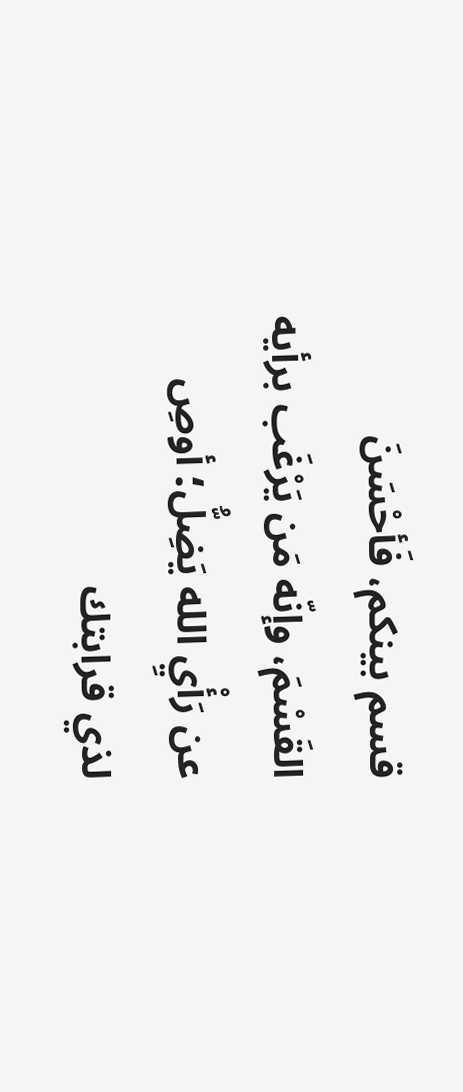قسم بينكم، فَأحْسَنَ القَسْمَ، وإنّه مَن يَرْغَب برأيه عن رَأْيِ الله يَضِلُّ؛ أوصِ لذي قرابتك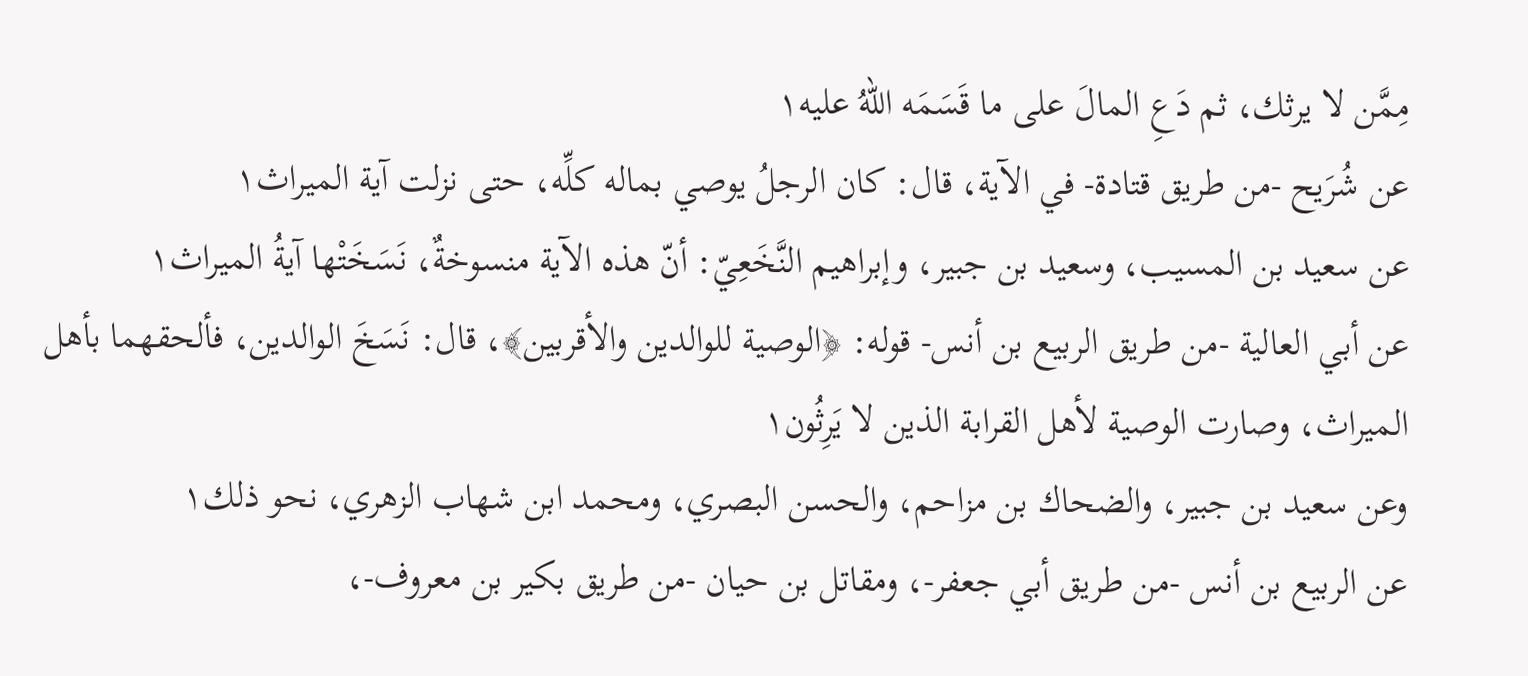مِمَّن لا يرثك، ثم دَعِ المالَ على ما قَسَمَه اللهُ عليه١
عن شُرَيح -من طريق قتادة- في الآية، قال: كان الرجلُ يوصي بماله كلِّه، حتى نزلت آية الميراث١
عن سعيد بن المسيب، وسعيد بن جبير، وإبراهيم النَّخَعِيّ: أنّ هذه الآية منسوخةٌ، نَسَخَتْها آيةُ الميراث١
عن أبي العالية -من طريق الربيع بن أنس- قوله: ﴿الوصية للوالدين والأقربين﴾، قال: نَسَخَ الوالدين، فألحقهما بأهل الميراث، وصارت الوصية لأهل القرابة الذين لا يَرِثُون١
وعن سعيد بن جبير، والضحاك بن مزاحم، والحسن البصري، ومحمد ابن شهاب الزهري، نحو ذلك١
عن الربيع بن أنس -من طريق أبي جعفر-، ومقاتل بن حيان -من طريق بكير بن معروف-،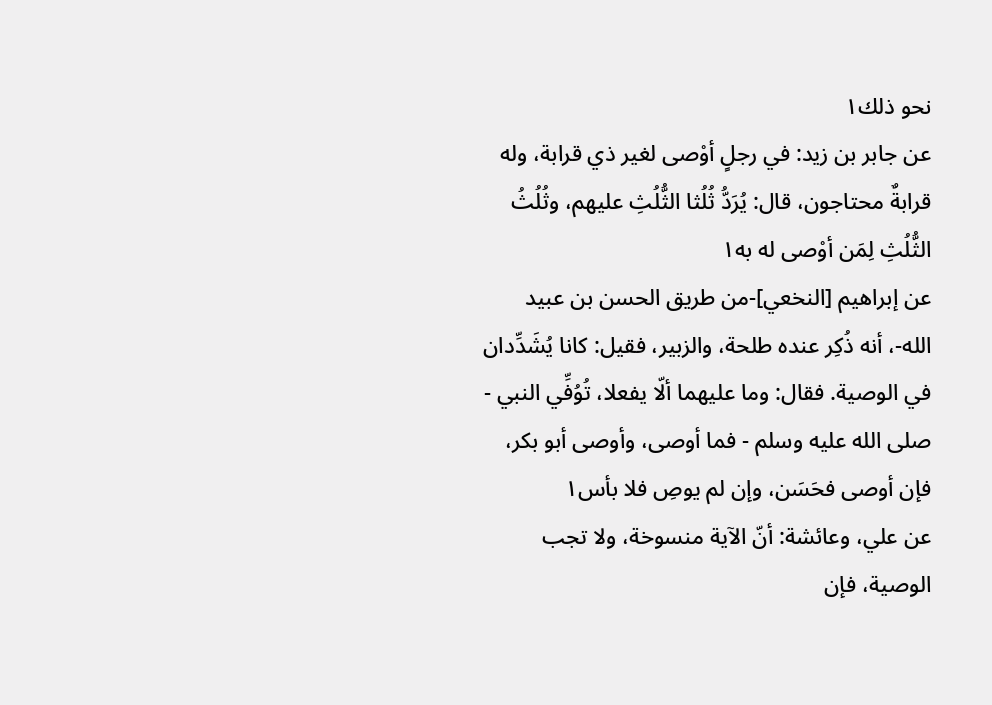نحو ذلك١
عن جابر بن زيد: في رجلٍ أوْصى لغير ذي قرابة، وله قرابةٌ محتاجون، قال: يُرَدُّ ثُلُثا الثُّلُثِ عليهم، وثُلُثُ الثُّلُثِ لِمَن أوْصى له به١
عن إبراهيم [النخعي]-من طريق الحسن بن عبيد الله-، أنه ذُكِر عنده طلحة، والزبير، فقيل: كانا يُشَدِّدان في الوصية. فقال: وما عليهما ألّا يفعلا، تُوُفِّي النبي - صلى الله عليه وسلم - فما أوصى، وأوصى أبو بكر، فإن أوصى فحَسَن، وإن لم يوصِ فلا بأس١
عن علي، وعائشة: أنّ الآية منسوخة، ولا تجب الوصية، فإن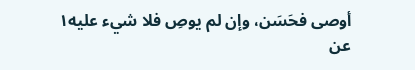أوصى فحَسَن، وإن لم يوصِ فلا شيء عليه١
عن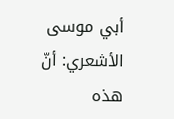أبي موسى الأشعري: أنّ هذه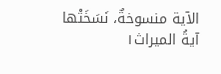الآية منسوخةٌ، نَسَخَتْها آيةُ الميراث١